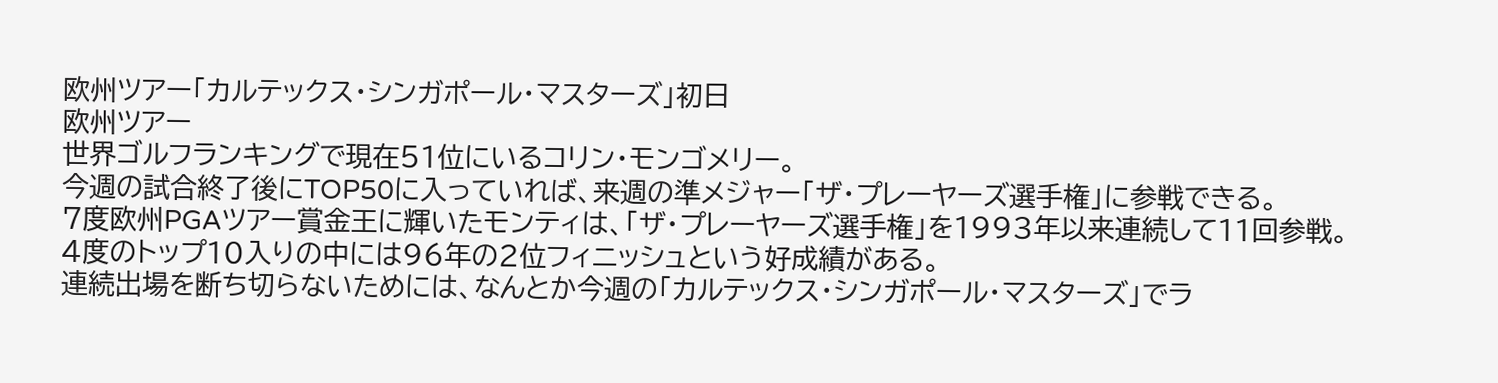欧州ツアー「カルテックス・シンガポール・マスターズ」初日
欧州ツアー
世界ゴルフランキングで現在51位にいるコリン・モンゴメリー。
今週の試合終了後にTOP50に入っていれば、来週の準メジャー「ザ・プレーヤーズ選手権」に参戦できる。
7度欧州PGAツアー賞金王に輝いたモンティは、「ザ・プレーヤーズ選手権」を1993年以来連続して11回参戦。
4度のトップ10入りの中には96年の2位フィニッシュという好成績がある。
連続出場を断ち切らないためには、なんとか今週の「カルテックス・シンガポール・マスターズ」でラ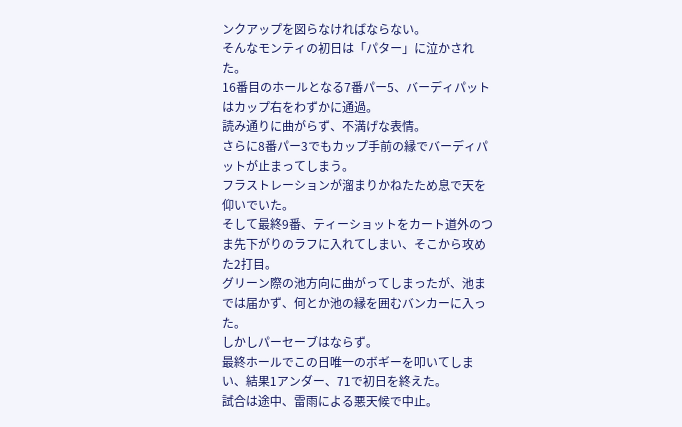ンクアップを図らなければならない。
そんなモンティの初日は「パター」に泣かされた。
16番目のホールとなる7番パー5、バーディパットはカップ右をわずかに通過。
読み通りに曲がらず、不満げな表情。
さらに8番パー3でもカップ手前の縁でバーディパットが止まってしまう。
フラストレーションが溜まりかねたため息で天を仰いでいた。
そして最終9番、ティーショットをカート道外のつま先下がりのラフに入れてしまい、そこから攻めた2打目。
グリーン際の池方向に曲がってしまったが、池までは届かず、何とか池の縁を囲むバンカーに入った。
しかしパーセーブはならず。
最終ホールでこの日唯一のボギーを叩いてしまい、結果1アンダー、71で初日を終えた。
試合は途中、雷雨による悪天候で中止。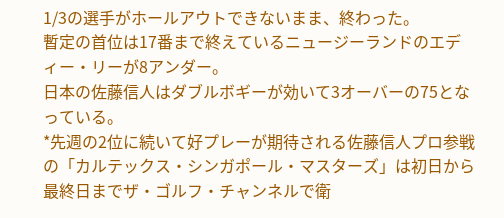1/3の選手がホールアウトできないまま、終わった。
暫定の首位は17番まで終えているニュージーランドのエディー・リーが8アンダー。
日本の佐藤信人はダブルボギーが効いて3オーバーの75となっている。
*先週の2位に続いて好プレーが期待される佐藤信人プロ参戦の「カルテックス・シンガポール・マスターズ」は初日から最終日までザ・ゴルフ・チャンネルで衛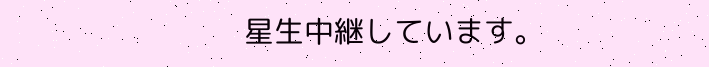星生中継しています。